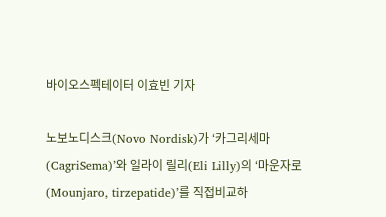바이오스펙테이터 이효빈 기자

노보노디스크(Novo Nordisk)가 ‘카그리세마(CagriSema)’와 일라이 릴리(Eli Lilly)의 ‘마운자로(Mounjaro, tirzepatide)’를 직접비교하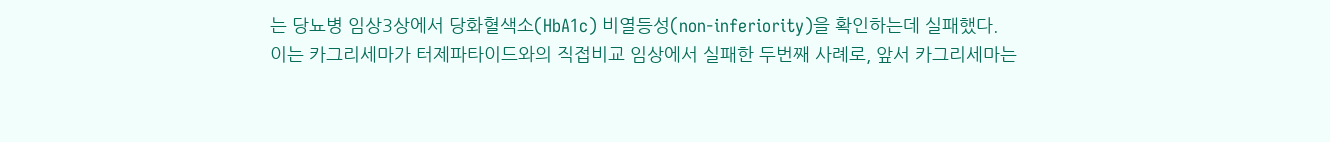는 당뇨병 임상3상에서 당화혈색소(HbA1c) 비열등성(non-inferiority)을 확인하는데 실패했다.
이는 카그리세마가 터제파타이드와의 직접비교 임상에서 실패한 두번째 사례로, 앞서 카그리세마는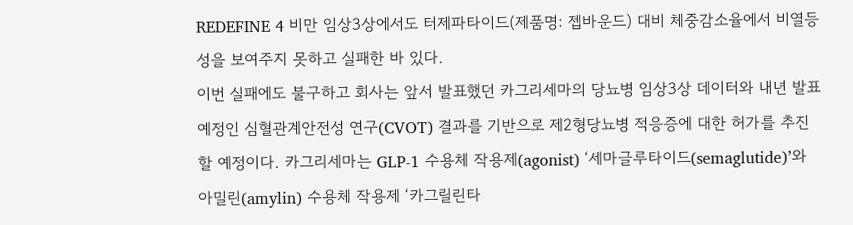REDEFINE 4 비만 임상3상에서도 터제파타이드(제품명: 젭바운드) 대비 체중감소율에서 비열등성을 보여주지 못하고 실패한 바 있다.
이번 실패에도 불구하고 회사는 앞서 발표했던 카그리세마의 당뇨병 임상3상 데이터와 내년 발표 예정인 심혈관계안전성 연구(CVOT) 결과를 기반으로 제2형당뇨병 적응증에 대한 허가를 추진할 예정이다. 카그리세마는 GLP-1 수용체 작용제(agonist) ‘세마글루타이드(semaglutide)’와 아밀린(amylin) 수용체 작용제 ‘카그릴린타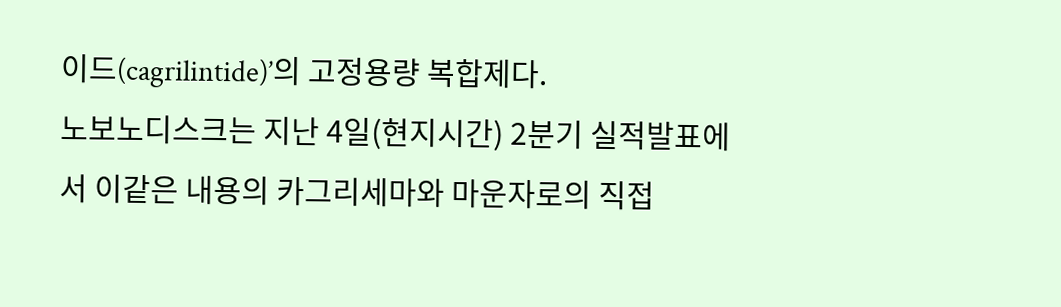이드(cagrilintide)’의 고정용량 복합제다.
노보노디스크는 지난 4일(현지시간) 2분기 실적발표에서 이같은 내용의 카그리세마와 마운자로의 직접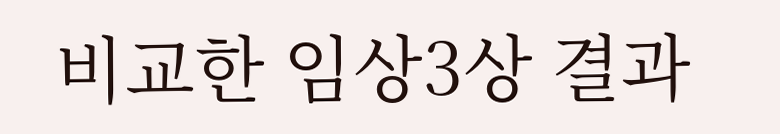비교한 임상3상 결과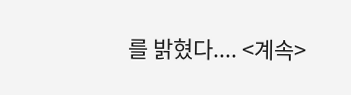를 밝혔다.... <계속>